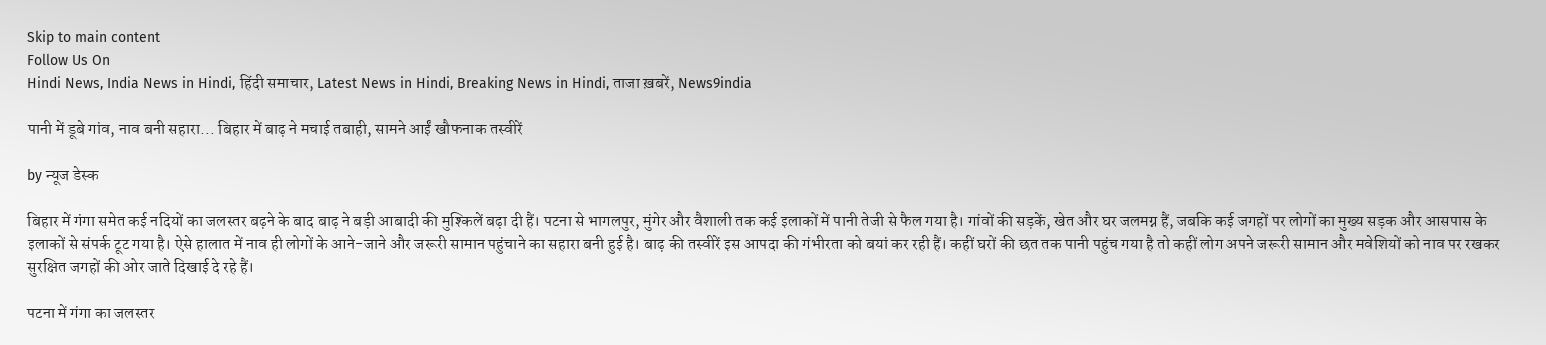Skip to main content
Follow Us On
Hindi News, India News in Hindi, हिंदी समाचार, Latest News in Hindi, Breaking News in Hindi, ताजा ख़बरें, News9india

पानी में डूबे गांव, नाव बनी सहारा... बिहार में बाढ़ ने मचाई तबाही, सामने आईं खौफनाक तस्वीरें

by न्यूज डेस्क

बिहार में गंगा समेत कई नदियों का जलस्तर बढ़ने के बाद बाढ़ ने बड़ी आबादी की मुश्किलें बढ़ा दी हैं। पटना से भागलपुर, मुंगेर और वैशाली तक कई इलाकों में पानी तेजी से फैल गया है। गांवों की सड़कें, खेत और घर जलमग्न हैं, जबकि कई जगहों पर लोगों का मुख्य सड़क और आसपास के इलाकों से संपर्क टूट गया है। ऐसे हालात में नाव ही लोगों के आने-जाने और जरूरी सामान पहुंचाने का सहारा बनी हुई है। बाढ़ की तस्वीरें इस आपदा की गंभीरता को बयां कर रही हैं। कहीं घरों की छत तक पानी पहुंच गया है तो कहीं लोग अपने जरूरी सामान और मवेशियों को नाव पर रखकर सुरक्षित जगहों की ओर जाते दिखाई दे रहे हैं।

पटना में गंगा का जलस्तर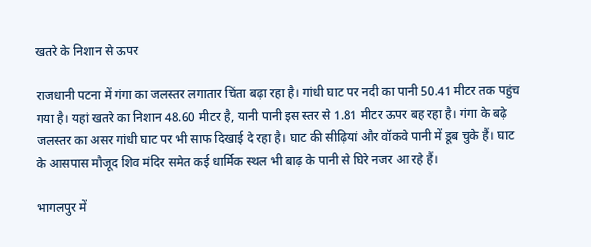खतरे के निशान से ऊपर

राजधानी पटना में गंगा का जलस्तर लगातार चिंता बढ़ा रहा है। गांधी घाट पर नदी का पानी 50.41 मीटर तक पहुंच गया है। यहां खतरे का निशान 48.60 मीटर है, यानी पानी इस स्तर से 1.81 मीटर ऊपर बह रहा है। गंगा के बढ़े जलस्तर का असर गांधी घाट पर भी साफ दिखाई दे रहा है। घाट की सीढ़ियां और वॉकवे पानी में डूब चुके हैं। घाट के आसपास मौजूद शिव मंदिर समेत कई धार्मिक स्थल भी बाढ़ के पानी से घिरे नजर आ रहे हैं।

भागलपुर में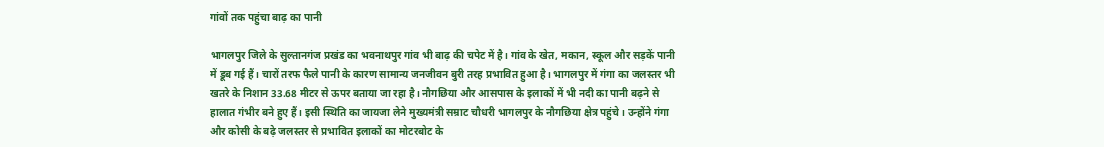गांवों तक पहुंचा बाढ़ का पानी

भागलपुर जिले के सुल्तानगंज प्रखंड का भवनाथपुर गांव भी बाढ़ की चपेट में है। गांव के खेत, मकान, स्कूल और सड़कें पानी में डूब गई हैं। चारों तरफ फैले पानी के कारण सामान्य जनजीवन बुरी तरह प्रभावित हुआ है। भागलपुर में गंगा का जलस्तर भी खतरे के निशान 33.68 मीटर से ऊपर बताया जा रहा है। नौगछिया और आसपास के इलाकों में भी नदी का पानी बढ़ने से हालात गंभीर बने हुए हैं। इसी स्थिति का जायजा लेने मुख्यमंत्री सम्राट चौधरी भागलपुर के नौगछिया क्षेत्र पहुंचे। उन्होंने गंगा और कोसी के बढ़े जलस्तर से प्रभावित इलाकों का मोटरबोट के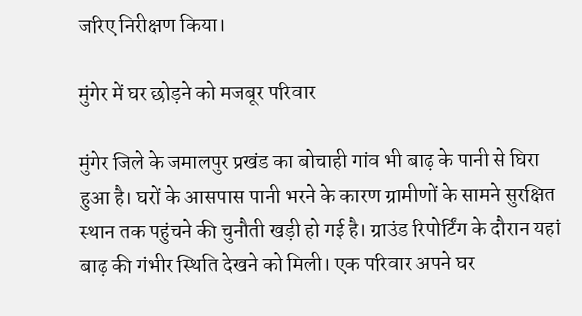जरिए निरीक्षण किया।

मुंगेर में घर छोड़ने को मजबूर परिवार

मुंगेर जिले के जमालपुर प्रखंड का बोचाही गांव भी बाढ़ के पानी से घिरा हुआ है। घरों के आसपास पानी भरने के कारण ग्रामीणों के सामने सुरक्षित स्थान तक पहुंचने की चुनौती खड़ी हो गई है। ग्राउंड रिपोर्टिंग के दौरान यहां बाढ़ की गंभीर स्थिति देखने को मिली। एक परिवार अपने घर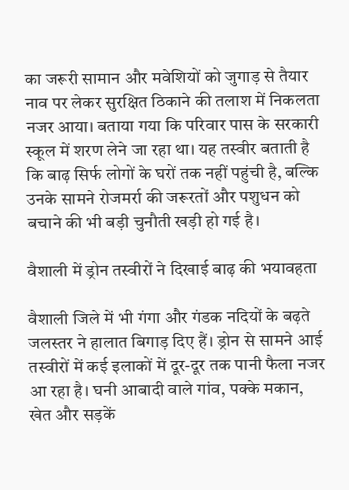का जरूरी सामान और मवेशियों को जुगाड़ से तैयार नाव पर लेकर सुरक्षित ठिकाने की तलाश में निकलता नजर आया। बताया गया कि परिवार पास के सरकारी स्कूल में शरण लेने जा रहा था। यह तस्वीर बताती है कि बाढ़ सिर्फ लोगों के घरों तक नहीं पहुंची है, बल्कि उनके सामने रोजमर्रा की जरूरतों और पशुधन को बचाने की भी बड़ी चुनौती खड़ी हो गई है।

वैशाली में ड्रोन तस्वीरों ने दिखाई बाढ़ की भयावहता

वैशाली जिले में भी गंगा और गंडक नदियों के बढ़ते जलस्तर ने हालात बिगाड़ दिए हैं। ड्रोन से सामने आई तस्वीरों में कई इलाकों में दूर-दूर तक पानी फैला नजर आ रहा है। घनी आबादी वाले गांव, पक्के मकान, खेत और सड़कें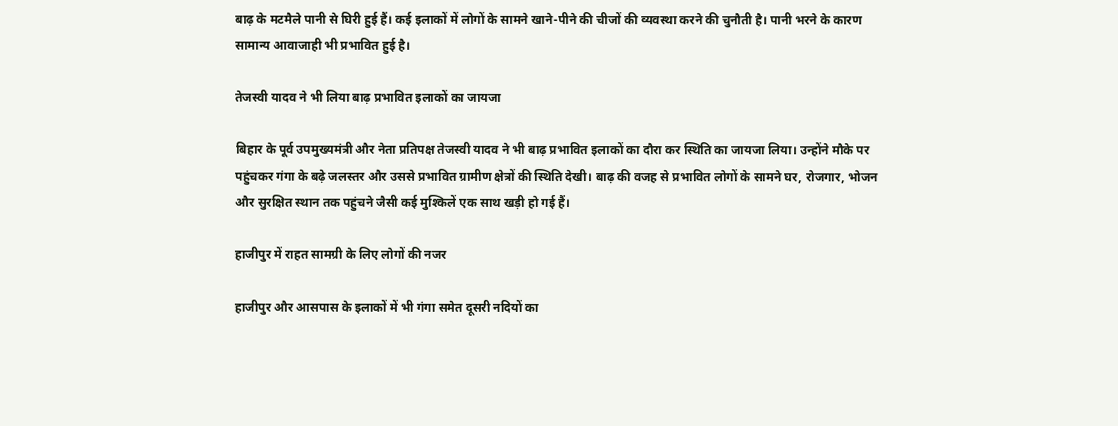बाढ़ के मटमैले पानी से घिरी हुई हैं। कई इलाकों में लोगों के सामने खाने-पीने की चीजों की व्यवस्था करने की चुनौती है। पानी भरने के कारण सामान्य आवाजाही भी प्रभावित हुई है।

तेजस्वी यादव ने भी लिया बाढ़ प्रभावित इलाकों का जायजा

बिहार के पूर्व उपमुख्यमंत्री और नेता प्रतिपक्ष तेजस्वी यादव ने भी बाढ़ प्रभावित इलाकों का दौरा कर स्थिति का जायजा लिया। उन्होंने मौके पर पहुंचकर गंगा के बढ़े जलस्तर और उससे प्रभावित ग्रामीण क्षेत्रों की स्थिति देखी। बाढ़ की वजह से प्रभावित लोगों के सामने घर, रोजगार, भोजन और सुरक्षित स्थान तक पहुंचने जैसी कई मुश्किलें एक साथ खड़ी हो गई हैं।

हाजीपुर में राहत सामग्री के लिए लोगों की नजर

हाजीपुर और आसपास के इलाकों में भी गंगा समेत दूसरी नदियों का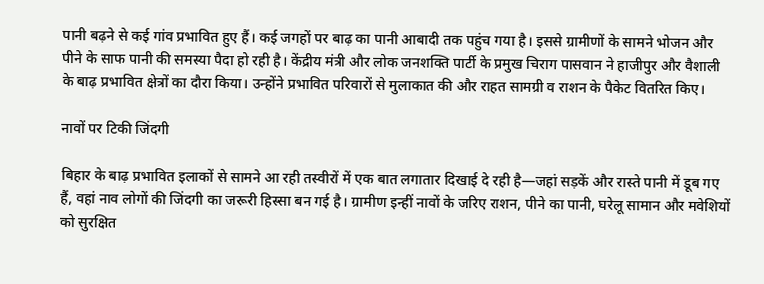पानी बढ़ने से कई गांव प्रभावित हुए हैं। कई जगहों पर बाढ़ का पानी आबादी तक पहुंच गया है। इससे ग्रामीणों के सामने भोजन और पीने के साफ पानी की समस्या पैदा हो रही है। केंद्रीय मंत्री और लोक जनशक्ति पार्टी के प्रमुख चिराग पासवान ने हाजीपुर और वैशाली के बाढ़ प्रभावित क्षेत्रों का दौरा किया। उन्होंने प्रभावित परिवारों से मुलाकात की और राहत सामग्री व राशन के पैकेट वितरित किए।

नावों पर टिकी जिंदगी

बिहार के बाढ़ प्रभावित इलाकों से सामने आ रही तस्वीरों में एक बात लगातार दिखाई दे रही है—जहां सड़कें और रास्ते पानी में डूब गए हैं, वहां नाव लोगों की जिंदगी का जरूरी हिस्सा बन गई है। ग्रामीण इन्हीं नावों के जरिए राशन, पीने का पानी, घरेलू सामान और मवेशियों को सुरक्षित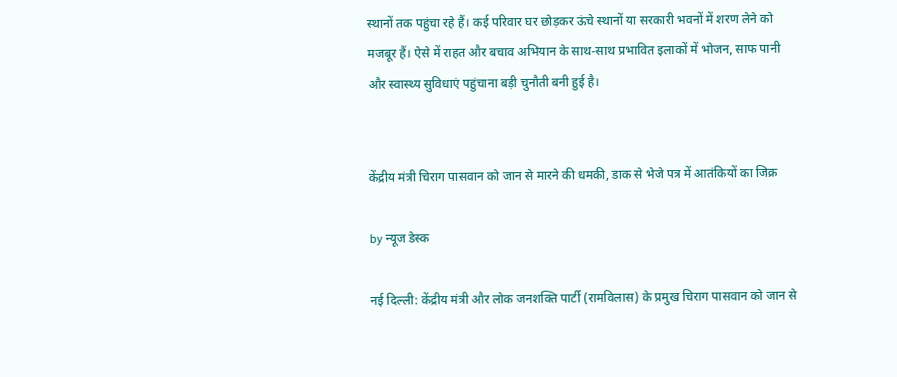स्थानों तक पहुंचा रहे हैं। कई परिवार घर छोड़कर ऊंचे स्थानों या सरकारी भवनों में शरण लेने को मजबूर हैं। ऐसे में राहत और बचाव अभियान के साथ-साथ प्रभावित इलाकों में भोजन, साफ पानी और स्वास्थ्य सुविधाएं पहुंचाना बड़ी चुनौती बनी हुई है।


केंद्रीय मंत्री चिराग पासवान को जान से मारने की धमकी, डाक से भेजे पत्र में आतंकियों का जिक्र

by न्यूज डेस्क

नई दिल्ली: केंद्रीय मंत्री और लोक जनशक्ति पार्टी (रामविलास) के प्रमुख चिराग पासवान को जान से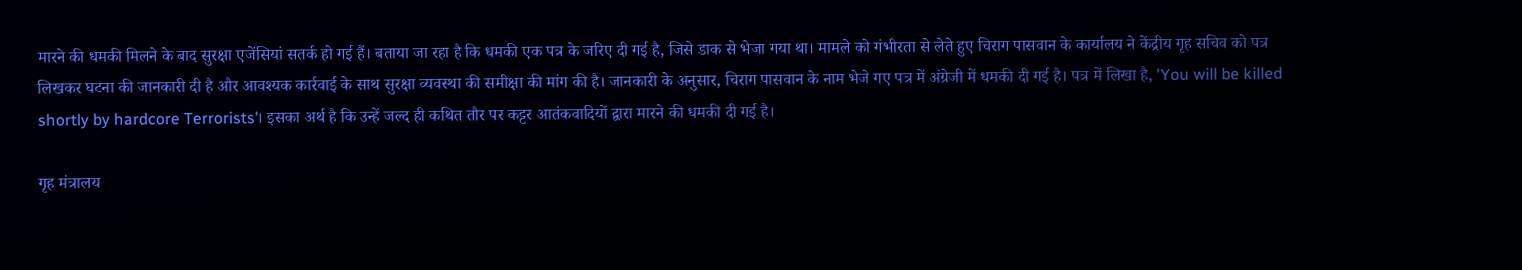मारने की धमकी मिलने के बाद सुरक्षा एजेंसियां सतर्क हो गई हैं। बताया जा रहा है कि धमकी एक पत्र के जरिए दी गई है, जिसे डाक से भेजा गया था। मामले को गंभीरता से लेते हुए चिराग पासवान के कार्यालय ने केंद्रीय गृह सचिव को पत्र लिखकर घटना की जानकारी दी है और आवश्यक कार्रवाई के साथ सुरक्षा व्यवस्था की समीक्षा की मांग की है। जानकारी के अनुसार, चिराग पासवान के नाम भेजे गए पत्र में अंग्रेजी में धमकी दी गई है। पत्र में लिखा है, 'You will be killed shortly by hardcore Terrorists'। इसका अर्थ है कि उन्हें जल्द ही कथित तौर पर कट्टर आतंकवादियों द्वारा मारने की धमकी दी गई है।

गृह मंत्रालय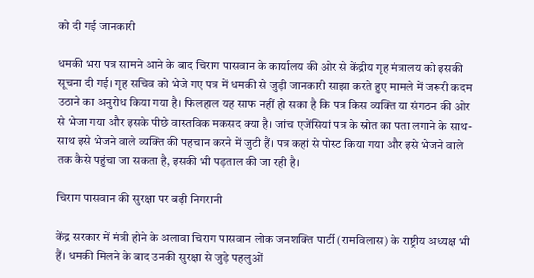को दी गई जानकारी

धमकी भरा पत्र सामने आने के बाद चिराग पासवान के कार्यालय की ओर से केंद्रीय गृह मंत्रालय को इसकी सूचना दी गई। गृह सचिव को भेजे गए पत्र में धमकी से जुड़ी जानकारी साझा करते हुए मामले में जरूरी कदम उठाने का अनुरोध किया गया है। फिलहाल यह साफ नहीं हो सका है कि पत्र किस व्यक्ति या संगठन की ओर से भेजा गया और इसके पीछे वास्तविक मकसद क्या है। जांच एजेंसियां पत्र के स्रोत का पता लगाने के साथ-साथ इसे भेजने वाले व्यक्ति की पहचान करने में जुटी हैं। पत्र कहां से पोस्ट किया गया और इसे भेजने वाले तक कैसे पहुंचा जा सकता है, इसकी भी पड़ताल की जा रही है।

चिराग पासवान की सुरक्षा पर बढ़ी निगरानी

केंद्र सरकार में मंत्री होने के अलावा चिराग पासवान लोक जनशक्ति पार्टी (रामविलास) के राष्ट्रीय अध्यक्ष भी हैं। धमकी मिलने के बाद उनकी सुरक्षा से जुड़े पहलुओं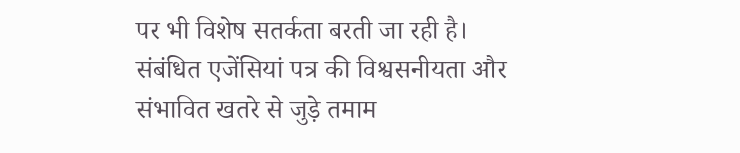पर भी विशेष सतर्कता बरती जा रही है। संबंधित एजेंसियां पत्र की विश्वसनीयता और संभावित खतरे से जुड़े तमाम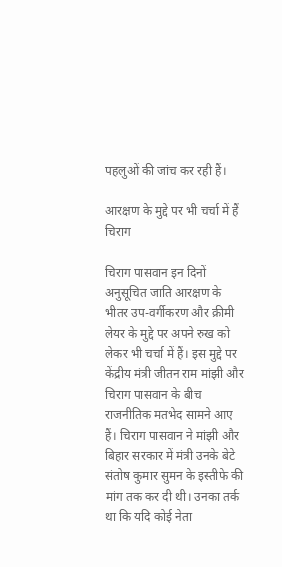पहलुओं की जांच कर रही हैं।

आरक्षण के मुद्दे पर भी चर्चा में हैं चिराग

चिराग पासवान इन दिनों अनुसूचित जाति आरक्षण के भीतर उप-वर्गीकरण और क्रीमी लेयर के मुद्दे पर अपने रुख को लेकर भी चर्चा में हैं। इस मुद्दे पर केंद्रीय मंत्री जीतन राम मांझी और चिराग पासवान के बीच राजनीतिक मतभेद सामने आए हैं। चिराग पासवान ने मांझी और बिहार सरकार में मंत्री उनके बेटे संतोष कुमार सुमन के इस्तीफे की मांग तक कर दी थी। उनका तर्क था कि यदि कोई नेता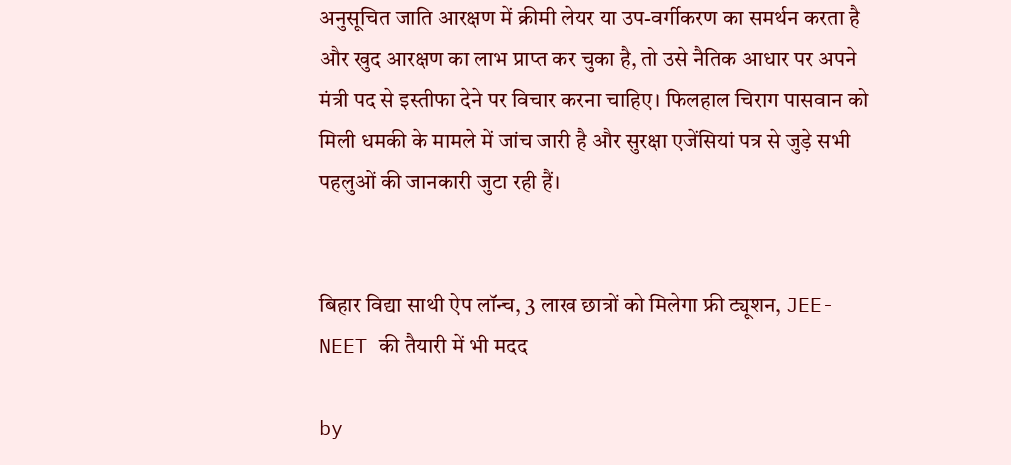अनुसूचित जाति आरक्षण में क्रीमी लेयर या उप-वर्गीकरण का समर्थन करता है और खुद आरक्षण का लाभ प्राप्त कर चुका है, तो उसे नैतिक आधार पर अपने मंत्री पद से इस्तीफा देने पर विचार करना चाहिए। फिलहाल चिराग पासवान को मिली धमकी के मामले में जांच जारी है और सुरक्षा एजेंसियां पत्र से जुड़े सभी पहलुओं की जानकारी जुटा रही हैं।


बिहार विद्या साथी ऐप लॉन्च, 3 लाख छात्रों को मिलेगा फ्री ट्यूशन, JEE-NEET की तैयारी में भी मदद

by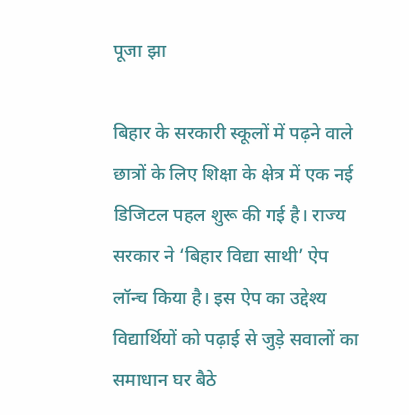पूजा झा

बिहार के सरकारी स्कूलों में पढ़ने वाले छात्रों के लिए शिक्षा के क्षेत्र में एक नई डिजिटल पहल शुरू की गई है। राज्य सरकार ने ‘बिहार विद्या साथी’ ऐप लॉन्च किया है। इस ऐप का उद्देश्य विद्यार्थियों को पढ़ाई से जुड़े सवालों का समाधान घर बैठे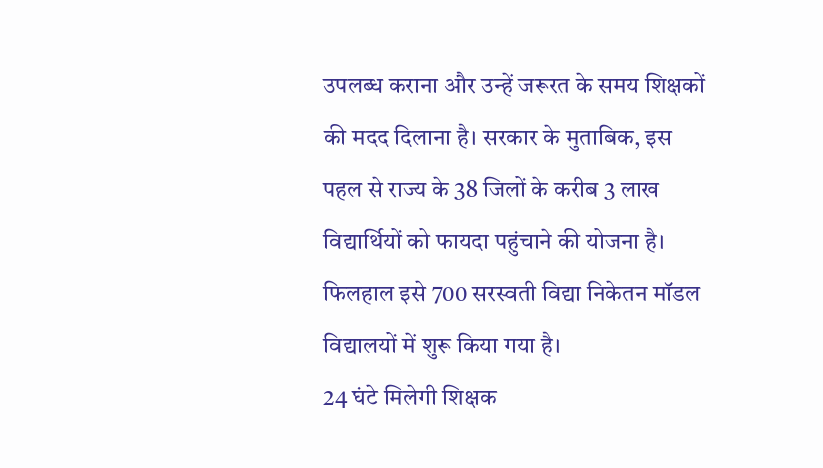उपलब्ध कराना और उन्हें जरूरत के समय शिक्षकों की मदद दिलाना है। सरकार के मुताबिक, इस पहल से राज्य के 38 जिलों के करीब 3 लाख विद्यार्थियों को फायदा पहुंचाने की योजना है। फिलहाल इसे 700 सरस्वती विद्या निकेतन मॉडल विद्यालयों में शुरू किया गया है।
24 घंटे मिलेगी शिक्षक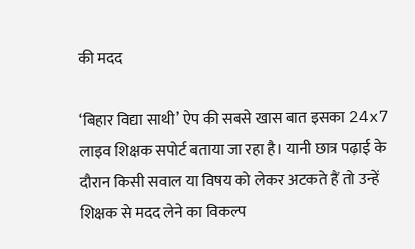की मदद

‘बिहार विद्या साथी’ ऐप की सबसे खास बात इसका 24x7 लाइव शिक्षक सपोर्ट बताया जा रहा है। यानी छात्र पढ़ाई के दौरान किसी सवाल या विषय को लेकर अटकते हैं तो उन्हें शिक्षक से मदद लेने का विकल्प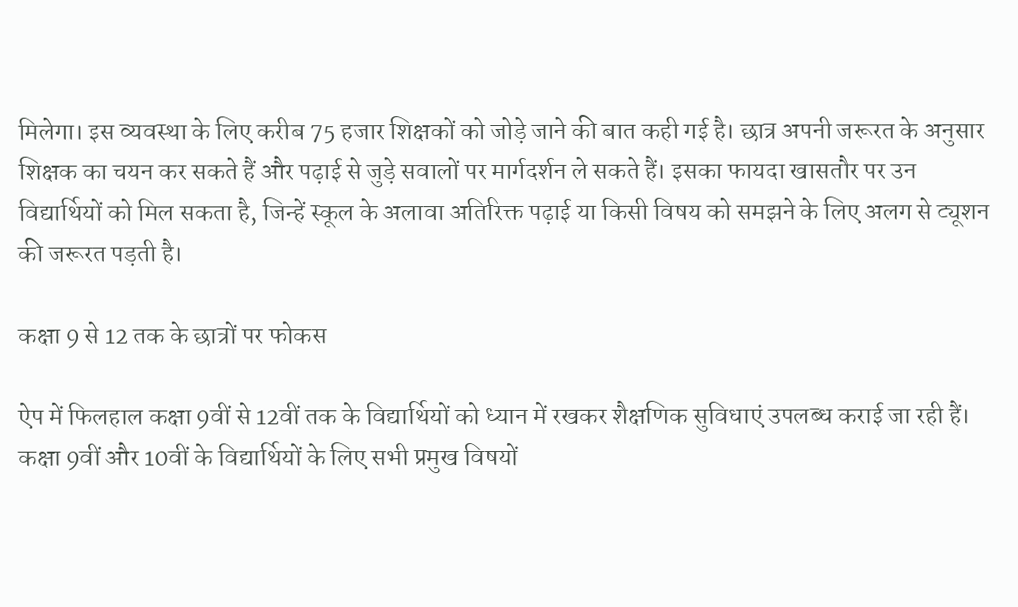मिलेगा। इस व्यवस्था के लिए करीब 75 हजार शिक्षकों को जोड़े जाने की बात कही गई है। छात्र अपनी जरूरत के अनुसार शिक्षक का चयन कर सकते हैं और पढ़ाई से जुड़े सवालों पर मार्गदर्शन ले सकते हैं। इसका फायदा खासतौर पर उन विद्यार्थियों को मिल सकता है, जिन्हें स्कूल के अलावा अतिरिक्त पढ़ाई या किसी विषय को समझने के लिए अलग से ट्यूशन की जरूरत पड़ती है।

कक्षा 9 से 12 तक के छात्रों पर फोकस

ऐप में फिलहाल कक्षा 9वीं से 12वीं तक के विद्यार्थियों को ध्यान में रखकर शैक्षणिक सुविधाएं उपलब्ध कराई जा रही हैं। कक्षा 9वीं और 10वीं के विद्यार्थियों के लिए सभी प्रमुख विषयों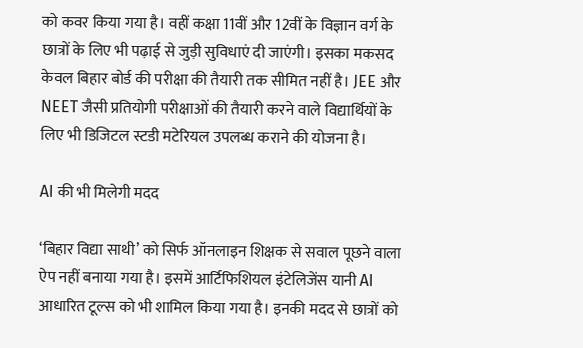को कवर किया गया है। वहीं कक्षा 11वीं और 12वीं के विज्ञान वर्ग के छात्रों के लिए भी पढ़ाई से जुड़ी सुविधाएं दी जाएंगी। इसका मकसद केवल बिहार बोर्ड की परीक्षा की तैयारी तक सीमित नहीं है। JEE और NEET जैसी प्रतियोगी परीक्षाओं की तैयारी करने वाले विद्यार्थियों के लिए भी डिजिटल स्टडी मटेरियल उपलब्ध कराने की योजना है।

AI की भी मिलेगी मदद

‘बिहार विद्या साथी’ को सिर्फ ऑनलाइन शिक्षक से सवाल पूछने वाला ऐप नहीं बनाया गया है। इसमें आर्टिफिशियल इंटेलिजेंस यानी AI आधारित टूल्स को भी शामिल किया गया है। इनकी मदद से छात्रों को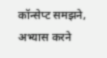कॉन्सेप्ट समझने, अभ्यास करने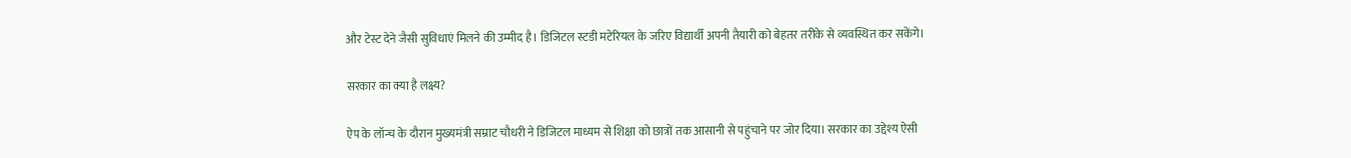और टेस्ट देने जैसी सुविधाएं मिलने की उम्मीद है। डिजिटल स्टडी मटेरियल के जरिए विद्यार्थी अपनी तैयारी को बेहतर तरीके से व्यवस्थित कर सकेंगे।

सरकार का क्या है लक्ष्य?

ऐप के लॉन्च के दौरान मुख्यमंत्री सम्राट चौधरी ने डिजिटल माध्यम से शिक्षा को छात्रों तक आसानी से पहुंचाने पर जोर दिया। सरकार का उद्देश्य ऐसी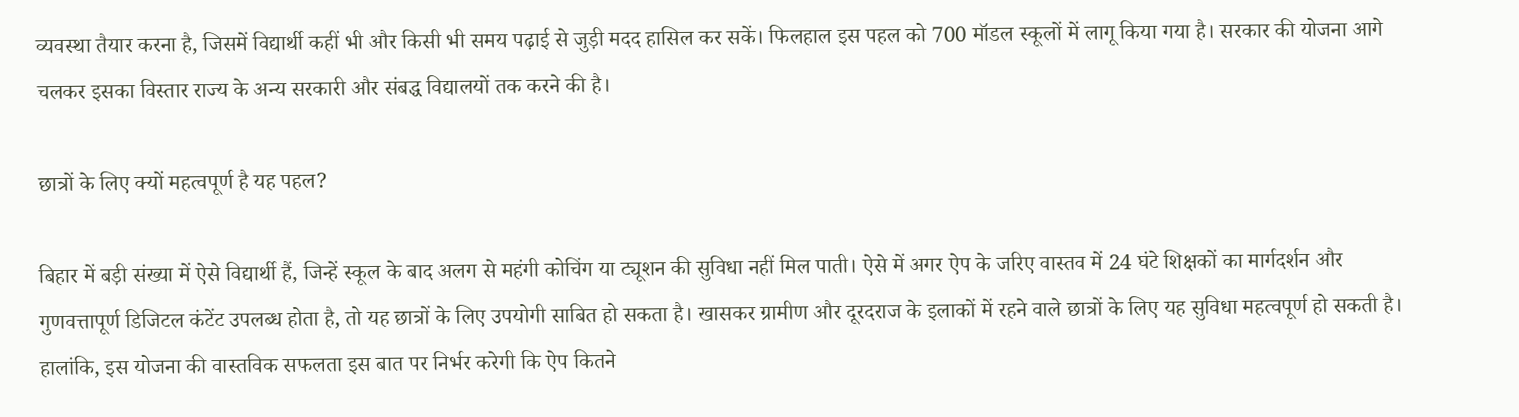व्यवस्था तैयार करना है, जिसमें विद्यार्थी कहीं भी और किसी भी समय पढ़ाई से जुड़ी मदद हासिल कर सकें। फिलहाल इस पहल को 700 मॉडल स्कूलों में लागू किया गया है। सरकार की योजना आगे चलकर इसका विस्तार राज्य के अन्य सरकारी और संबद्ध विद्यालयों तक करने की है।

छात्रों के लिए क्यों महत्वपूर्ण है यह पहल?

बिहार में बड़ी संख्या में ऐसे विद्यार्थी हैं, जिन्हें स्कूल के बाद अलग से महंगी कोचिंग या ट्यूशन की सुविधा नहीं मिल पाती। ऐसे में अगर ऐप के जरिए वास्तव में 24 घंटे शिक्षकों का मार्गदर्शन और गुणवत्तापूर्ण डिजिटल कंटेंट उपलब्ध होता है, तो यह छात्रों के लिए उपयोगी साबित हो सकता है। खासकर ग्रामीण और दूरदराज के इलाकों में रहने वाले छात्रों के लिए यह सुविधा महत्वपूर्ण हो सकती है। हालांकि, इस योजना की वास्तविक सफलता इस बात पर निर्भर करेगी कि ऐप कितने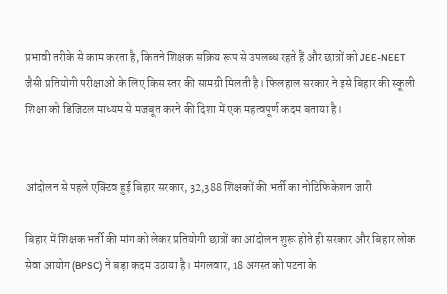प्रभावी तरीके से काम करता है, कितने शिक्षक सक्रिय रूप से उपलब्ध रहते हैं और छात्रों को JEE-NEET जैसी प्रतियोगी परीक्षाओं के लिए किस स्तर की सामग्री मिलती है। फिलहाल सरकार ने इसे बिहार की स्कूली शिक्षा को डिजिटल माध्यम से मजबूत करने की दिशा में एक महत्वपूर्ण कदम बताया है।


आंदोलन से पहले एक्टिव हुई बिहार सरकार, 32,388 शिक्षकों की भर्ती का नोटिफिकेशन जारी

बिहार में शिक्षक भर्ती की मांग को लेकर प्रतियोगी छात्रों का आंदोलन शुरू होते ही सरकार और बिहार लोक सेवा आयोग (BPSC) ने बड़ा कदम उठाया है। मंगलवार, 18 अगस्त को पटना के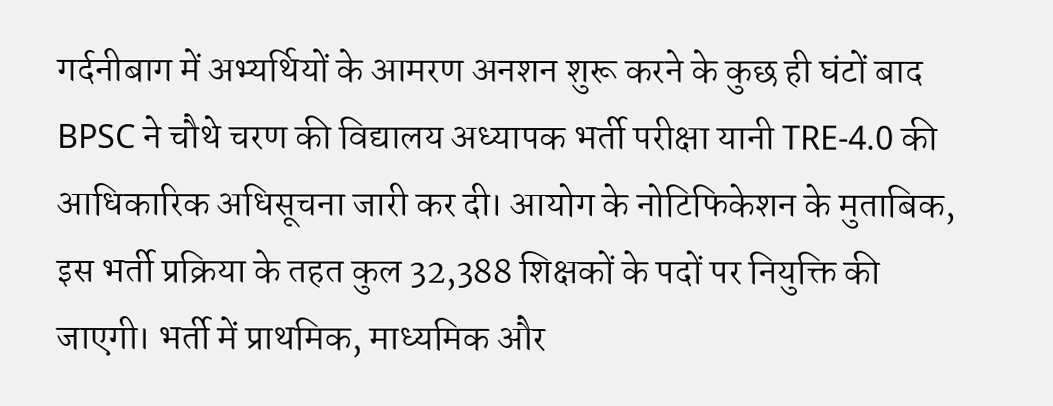गर्दनीबाग में अभ्यर्थियों के आमरण अनशन शुरू करने के कुछ ही घंटों बाद BPSC ने चौथे चरण की विद्यालय अध्यापक भर्ती परीक्षा यानी TRE-4.0 की आधिकारिक अधिसूचना जारी कर दी। आयोग के नोटिफिकेशन के मुताबिक, इस भर्ती प्रक्रिया के तहत कुल 32,388 शिक्षकों के पदों पर नियुक्ति की जाएगी। भर्ती में प्राथमिक, माध्यमिक और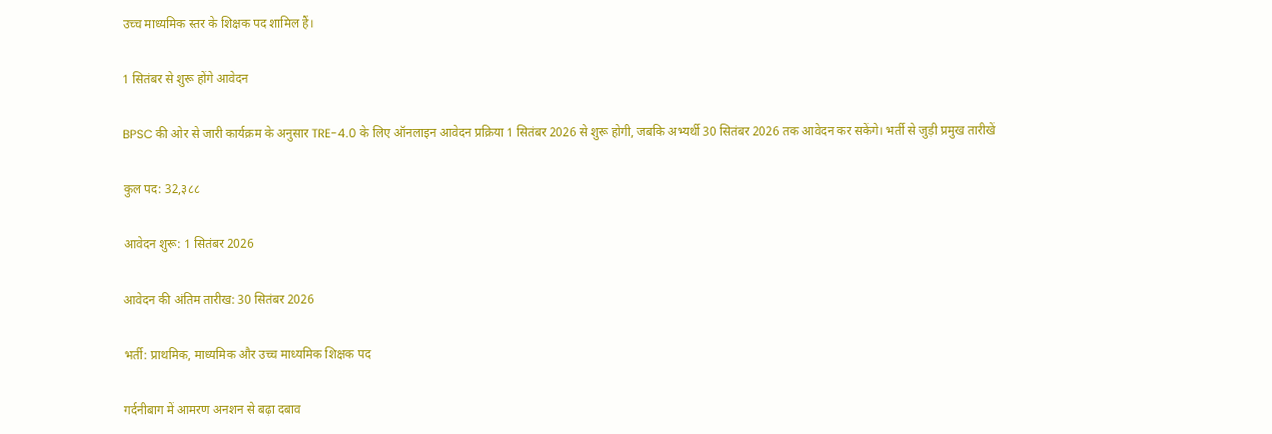उच्च माध्यमिक स्तर के शिक्षक पद शामिल हैं।

1 सितंबर से शुरू होंगे आवेदन

BPSC की ओर से जारी कार्यक्रम के अनुसार TRE-4.0 के लिए ऑनलाइन आवेदन प्रक्रिया 1 सितंबर 2026 से शुरू होगी, जबकि अभ्यर्थी 30 सितंबर 2026 तक आवेदन कर सकेंगे। भर्ती से जुड़ी प्रमुख तारीखें

कुल पद: 32,३८८

आवेदन शुरू: 1 सितंबर 2026

आवेदन की अंतिम तारीख: 30 सितंबर 2026

भर्ती: प्राथमिक, माध्यमिक और उच्च माध्यमिक शिक्षक पद

गर्दनीबाग में आमरण अनशन से बढ़ा दबाव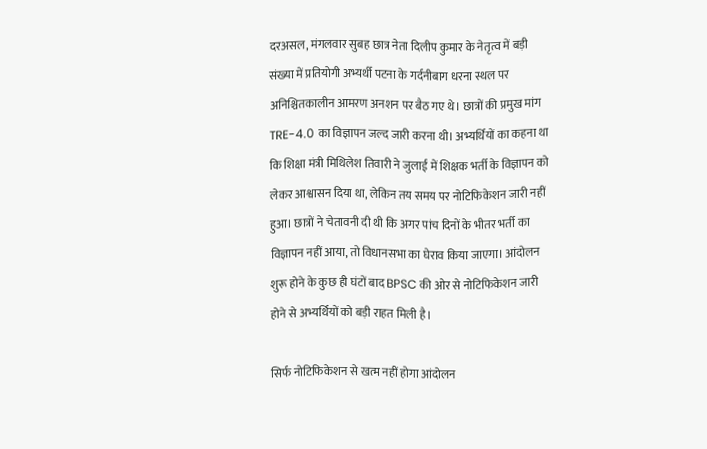दरअसल, मंगलवार सुबह छात्र नेता दिलीप कुमार के नेतृत्व में बड़ी संख्या में प्रतियोगी अभ्यर्थी पटना के गर्दनीबाग धरना स्थल पर अनिश्चितकालीन आमरण अनशन पर बैठ गए थे। छात्रों की प्रमुख मांग TRE-4.0 का विज्ञापन जल्द जारी करना थी। अभ्यर्थियों का कहना था कि शिक्षा मंत्री मिथिलेश तिवारी ने जुलाई में शिक्षक भर्ती के विज्ञापन को लेकर आश्वासन दिया था, लेकिन तय समय पर नोटिफिकेशन जारी नहीं हुआ। छात्रों ने चेतावनी दी थी कि अगर पांच दिनों के भीतर भर्ती का विज्ञापन नहीं आया, तो विधानसभा का घेराव किया जाएगा। आंदोलन शुरू होने के कुछ ही घंटों बाद BPSC की ओर से नोटिफिकेशन जारी होने से अभ्यर्थियों को बड़ी राहत मिली है।

सिर्फ नोटिफिकेशन से खत्म नहीं होगा आंदोलन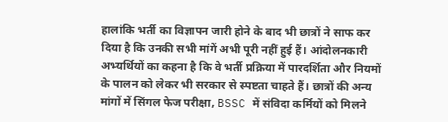हालांकि भर्ती का विज्ञापन जारी होने के बाद भी छात्रों ने साफ कर दिया है कि उनकी सभी मांगें अभी पूरी नहीं हुई हैं। आंदोलनकारी अभ्यर्थियों का कहना है कि वे भर्ती प्रक्रिया में पारदर्शिता और नियमों के पालन को लेकर भी सरकार से स्पष्टता चाहते हैं। छात्रों की अन्य मांगों में सिंगल फेज परीक्षा, BSSC में संविदा कर्मियों को मिलने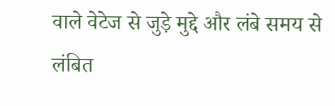वाले वेटेज से जुड़े मुद्दे और लंबे समय से लंबित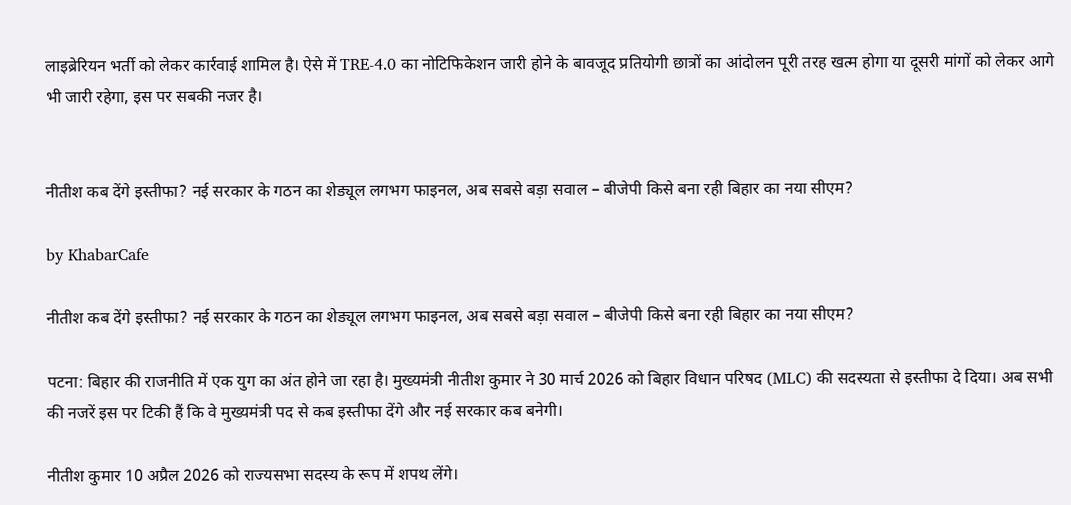लाइब्रेरियन भर्ती को लेकर कार्रवाई शामिल है। ऐसे में TRE-4.0 का नोटिफिकेशन जारी होने के बावजूद प्रतियोगी छात्रों का आंदोलन पूरी तरह खत्म होगा या दूसरी मांगों को लेकर आगे भी जारी रहेगा, इस पर सबकी नजर है।


नीतीश कब देंगे इस्तीफा? नई सरकार के गठन का शेड्यूल लगभग फाइनल, अब सबसे बड़ा सवाल – बीजेपी किसे बना रही बिहार का नया सीएम?

by KhabarCafe

नीतीश कब देंगे इस्तीफा? नई सरकार के गठन का शेड्यूल लगभग फाइनल, अब सबसे बड़ा सवाल – बीजेपी किसे बना रही बिहार का नया सीएम?

पटना: बिहार की राजनीति में एक युग का अंत होने जा रहा है। मुख्यमंत्री नीतीश कुमार ने 30 मार्च 2026 को बिहार विधान परिषद (MLC) की सदस्यता से इस्तीफा दे दिया। अब सभी की नजरें इस पर टिकी हैं कि वे मुख्यमंत्री पद से कब इस्तीफा देंगे और नई सरकार कब बनेगी।

नीतीश कुमार 10 अप्रैल 2026 को राज्यसभा सदस्य के रूप में शपथ लेंगे।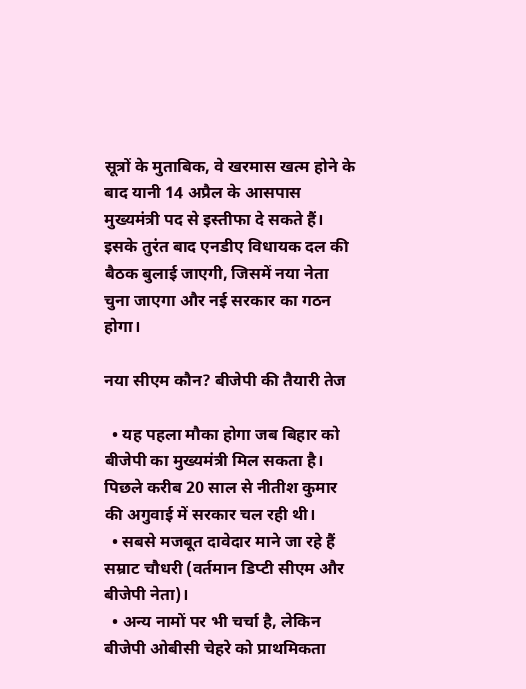सूत्रों के मुताबिक, वे खरमास खत्म होने के बाद यानी 14 अप्रैल के आसपास मुख्यमंत्री पद से इस्तीफा दे सकते हैं। इसके तुरंत बाद एनडीए विधायक दल की बैठक बुलाई जाएगी, जिसमें नया नेता चुना जाएगा और नई सरकार का गठन होगा।

नया सीएम कौन? बीजेपी की तैयारी तेज

  • यह पहला मौका होगा जब बिहार को बीजेपी का मुख्यमंत्री मिल सकता है। पिछले करीब 20 साल से नीतीश कुमार की अगुवाई में सरकार चल रही थी।
  • सबसे मजबूत दावेदार माने जा रहे हैं सम्राट चौधरी (वर्तमान डिप्टी सीएम और बीजेपी नेता)।
  • अन्य नामों पर भी चर्चा है, लेकिन बीजेपी ओबीसी चेहरे को प्राथमिकता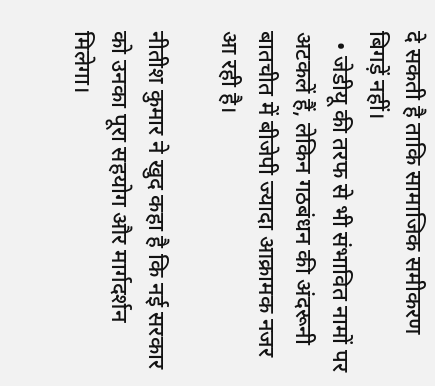दे सकती है ताकि सामाजिक समीकरण बिगड़ें नहीं।
  • जेडीयू की तरफ से भी संभावित नामों पर अटकलें हैं, लेकिन गठबंधन की अंदरूनी बातचीत में बीजेपी ज्यादा आक्रामक नजर आ रही है।

नीतीश कुमार ने खुद कहा है कि नई सरकार को उनका पूरा सहयोग और मार्गदर्शन मिलेगा।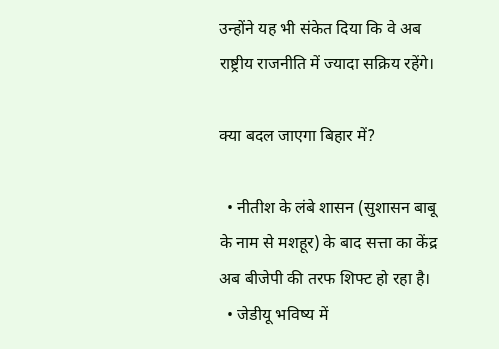उन्होंने यह भी संकेत दिया कि वे अब राष्ट्रीय राजनीति में ज्यादा सक्रिय रहेंगे।

क्या बदल जाएगा बिहार में?

  • नीतीश के लंबे शासन (सुशासन बाबू के नाम से मशहूर) के बाद सत्ता का केंद्र अब बीजेपी की तरफ शिफ्ट हो रहा है।
  • जेडीयू भविष्य में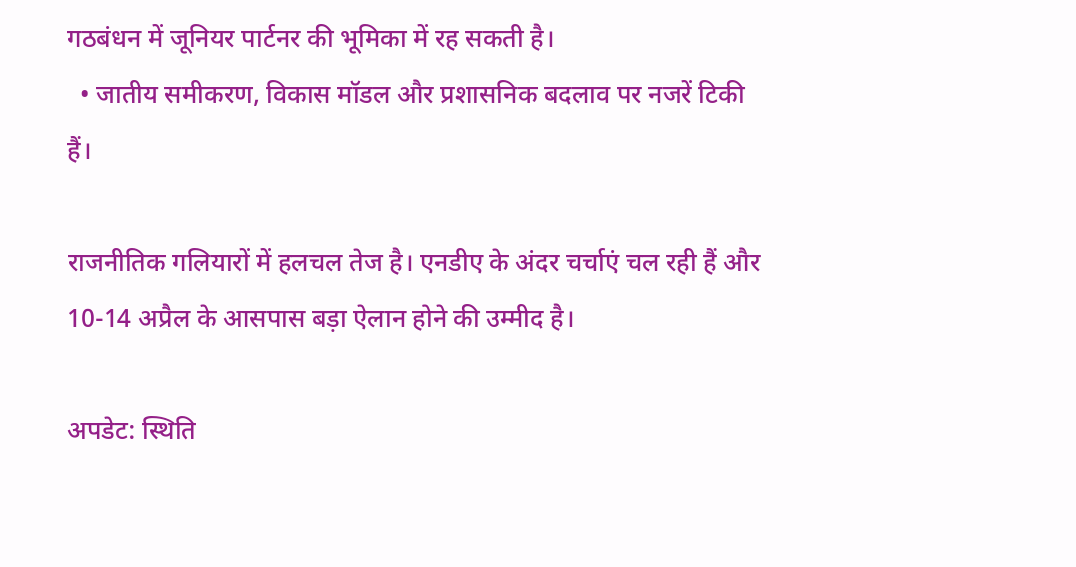गठबंधन में जूनियर पार्टनर की भूमिका में रह सकती है।
  • जातीय समीकरण, विकास मॉडल और प्रशासनिक बदलाव पर नजरें टिकी हैं।

राजनीतिक गलियारों में हलचल तेज है। एनडीए के अंदर चर्चाएं चल रही हैं और 10-14 अप्रैल के आसपास बड़ा ऐलान होने की उम्मीद है।

अपडेट: स्थिति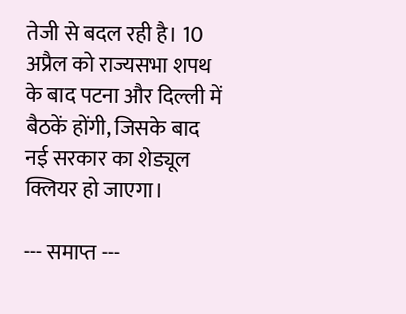तेजी से बदल रही है। 10 अप्रैल को राज्यसभा शपथ के बाद पटना और दिल्ली में बैठकें होंगी, जिसके बाद नई सरकार का शेड्यूल क्लियर हो जाएगा।

--- समाप्त ---